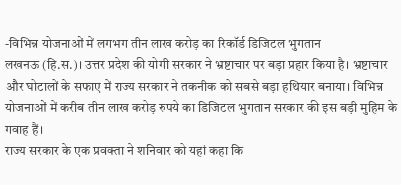-विभिन्न योजनाओं में लगभग तीन लाख करोड़ का रिकॉर्ड डिजिटल भुगतान
लखनऊ (हि.स.)। उत्तर प्रदेश की योगी सरकार ने भ्रष्टाचार पर बड़ा प्रहार किया है। भ्रष्टाचार और घोटालों के सफाए में राज्य सरकार ने तकनीक को सबसे बड़ा हथियार बनाया। विभिन्न योजनाओं में करीब तीन लाख करोड़ रुपये का डिजिटल भुगतान सरकार की इस बड़ी मुहिम के गवाह हैं।
राज्य सरकार के एक प्रवक्ता ने शनिवार को यहां कहा कि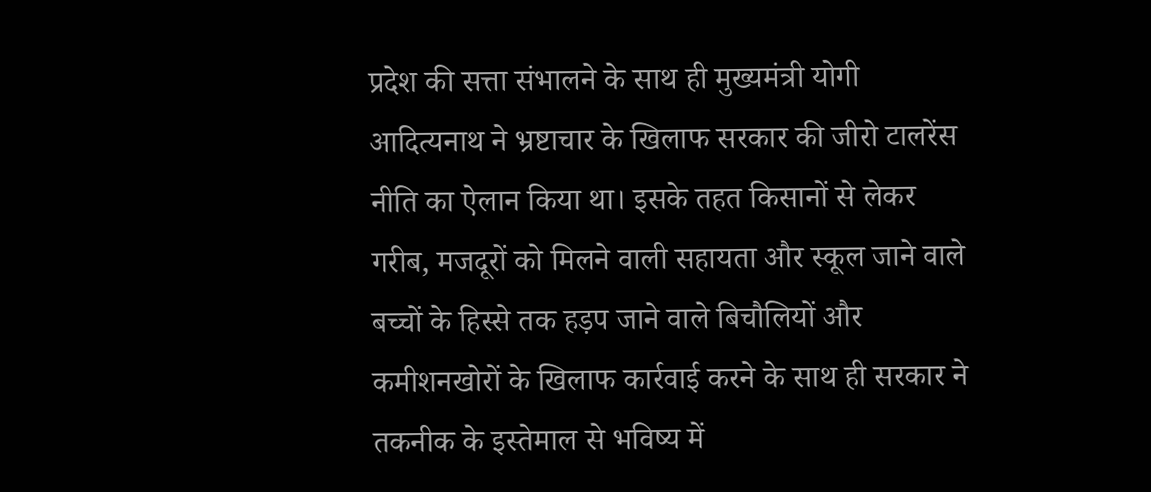प्रदेश की सत्ता संभालने के साथ ही मुख्यमंत्री योगी आदित्यनाथ ने भ्रष्टाचार के खिलाफ सरकार की जीरो टालरेंस नीति का ऐलान किया था। इसके तहत किसानों से लेकर गरीब, मजदूरों को मिलने वाली सहायता और स्कूल जाने वाले बच्चों के हिस्से तक हड़प जाने वाले बिचौलियों और कमीशनखोरों के खिलाफ कार्रवाई करने के साथ ही सरकार ने तकनीक के इस्तेमाल से भविष्य में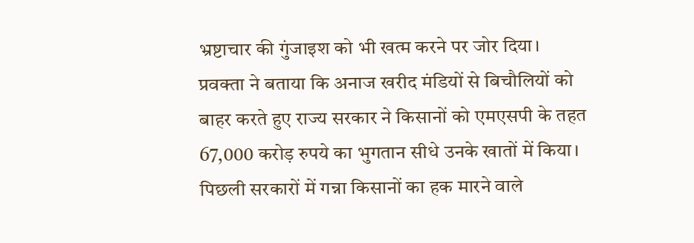भ्रष्टाचार की गुंजाइश को भी खत्म करने पर जोर दिया।
प्रवक्ता ने बताया कि अनाज खरीद मंडियों से बिचौलियों को बाहर करते हुए राज्य सरकार ने किसानों को एमएसपी के तहत 67,000 करोड़ रुपये का भुगतान सीधे उनके खातों में किया। पिछली सरकारों में गन्ना किसानों का हक मारने वाले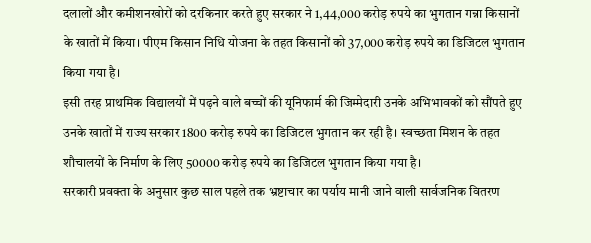दलालों और कमीशनखोरों को दरकिनार करते हुए सरकार ने 1,44,000 करोड़ रुपये का भुगतान गन्ना किसानों के खातों में किया। पीएम किसान निधि योजना के तहत किसानों को 37,000 करोड़ रुपये का डिजिटल भुगतान किया गया है।
इसी तरह प्राथमिक विद्यालयों में पढ़ने वाले बच्चों की यूनिफार्म की जिम्मेदारी उनके अभिभावकों को सौंपते हुए उनके खातों में राज्य सरकार 1800 करोड़ रुपये का डिजिटल भुगतान कर रही है। स्वच्छता मिशन के तहत शौचालयों के निर्माण के लिए 50000 करोड़ रुपये का डिजिटल भुगतान किया गया है।
सरकारी प्रवक्ता के अनुसार कुछ साल पहले तक भ्रष्टाचार का पर्याय मानी जाने वाली सार्वजनिक वितरण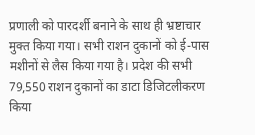प्रणाली को पारदर्शी बनाने के साथ ही भ्रष्टाचार मुक्त किया गया। सभी राशन दुकानों को ई-पास मशीनों से लैस किया गया है। प्रदेश की सभी 79,550 राशन दुकानों का डाटा डिजिटलीकरण किया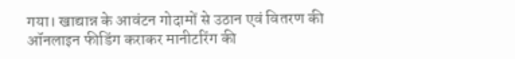गया। खाद्यान्न के आवंटन गोदामों से उठान एवं वितरण की ऑनलाइन फीडिंग कराकर मानीटरिंग की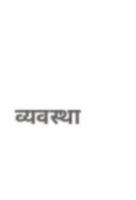व्यवस्था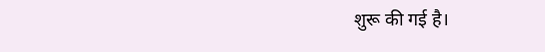शुरू की गई है।